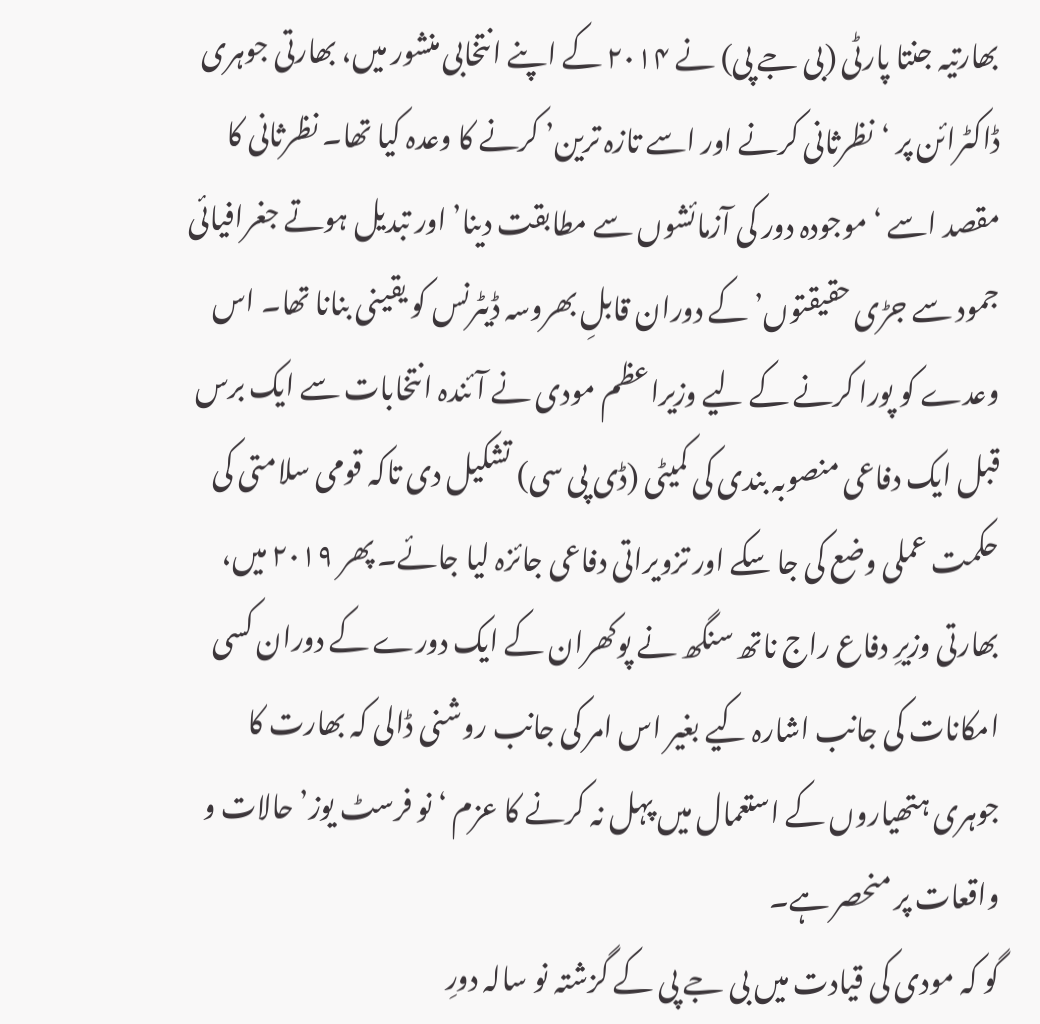بھارتیہ جنتا پارٹی (بی جے پی) نے ۲۰۱۴ کے اپنے انتخابی منشور میں، بھارتی جوہری ڈاکٹرائن پر ‘نظرثانی کرنے اور اسے تازہ ترین’ کرنے کا وعدہ کیا تھا۔ نظرثانی کا مقصد اسے ‘موجودہ دور کی آزمائشوں سے مطابقت دینا’ اور تبدیل ہوتے جغرافیائی جمود سے جڑی حقیقتوں’ کے دوران قابلِ بھروسہ ڈیٹرنس کو یقینی بنانا تھا۔ اس وعدے کو پورا کرنے کے لیے وزیراعظم مودی نے آئندہ انتخابات سے ایک برس قبل ایک دفاعی منصوبہ بندی کی کمیٹی (ڈی پی سی) تشکیل دی تاکہ قومی سلامتی کی حکمت عملی وضع کی جا سکے اور تزویراتی دفاعی جائزہ لیا جائے۔ پھر ۲۰۱۹ میں، بھارتی وزیرِ دفاع راج ناتھ سنگھ نے پوکھران کے ایک دورے کے دوران کسی امکانات کی جانب اشارہ کیے بغیر اس امر کی جانب روشنی ڈالی کہ بھارت کا جوہری ہتھیاروں کے استعمال میں پہل نہ کرنے کا عزم ‘نو فرسٹ یوز’ حالات و واقعات پر منحصر ہے۔
گو کہ مودی کی قیادت میں بی جے پی کے گزشتہ نو سالہ دورِ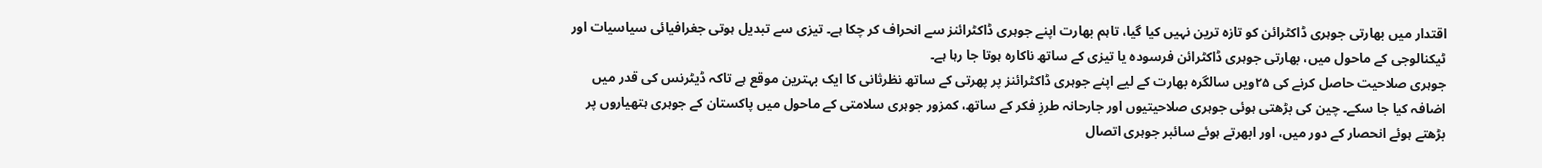اقتدار میں بھارتی جوہری ڈاکٹرائن کو تازہ ترین نہیں کیا گیا، تاہم بھارت اپنے جوہری ڈاکٹرائنز سے انحراف کر چکا ہے۔ تیزی سے تبدیل ہوتی جغرافیائی سیاسیات اور ٹیکنالوجی کے ماحول میں، بھارتی جوہری ڈاکٹرائن فرسودہ یا تیزی کے ساتھ ناکارہ ہوتا جا رہا ہے۔
جوہری صلاحیت حاصل کرنے کی ۲۵ویں سالگرہ بھارت کے لیے اپنے جوہری ڈاکٹرائنز پر پھرتی کے ساتھ نظرثانی کا ایک بہترین موقع ہے تاکہ ڈیٹرنس کی قدر میں اضافہ کیا جا سکے۔ چین کی بڑھتی ہوئی جوہری صلاحیتیوں اور جارحانہ طرزِ فکر کے ساتھ، کمزور جوہری سلامتی کے ماحول میں پاکستان کے جوہری ہتھیاروں پر بڑھتے ہوئے انحصار کے دور میں، اور ابھرتے ہوئے سائبر جوہری اتصال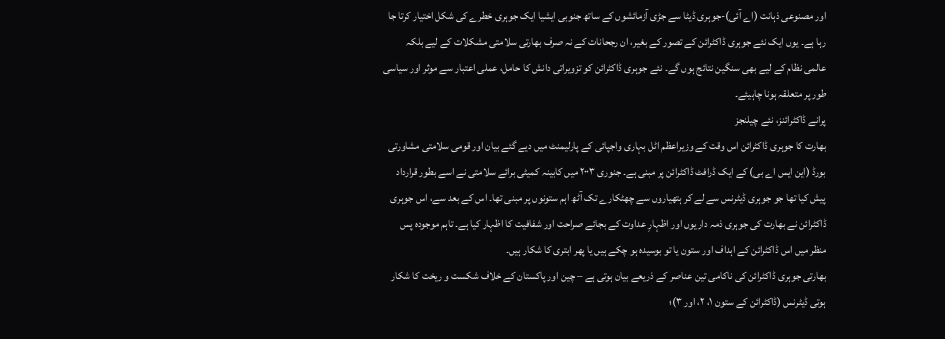اور مصنوعی ذہانت (اے آئی)-جوہری ڈیٹا سے جڑی آزمائشوں کے ساتھ جنوبی ایشیا ایک جوہری خطرے کی شکل اختیار کرتا جا رہا ہے۔ یوں ایک نئے جوہری ڈاکٹرائن کے تصور کے بغیر، ان رجحانات کے نہ صرف بھارتی سلامتی مشکلات کے لیے بلکہ عالمی نظام کے لیے بھی سنگین نتائج ہوں گے۔ نئے جوہری ڈاکٹرائن کو تزویراتی دانش کا حامل، عملی اعتبار سے موثر اور سیاسی طور پر متعلقہ ہونا چاہیئے۔
پرانے ڈاکٹرائنز، نئے چیلنجز
بھارت کا جوہری ڈاکٹرائن اس وقت کے وزیراعظم اٹل بہاری واجپائی کے پارلیمنٹ میں دیے گئے بیان اور قومی سلامتی مشاورتی بورڈ (این ایس اے بی) کے ایک ڈرافٹ ڈاکٹرائن پر مبنی ہے۔ جنوری ۲۰۰۳ میں کابینہ کمیٹی برائے سلامتی نے اسے بطور قرارداد پیش کیا تھا جو جوہری ڈیٹرنس سے لے کر ہتھیاروں سے چھٹکارے تک آٹھ اہم ستونوں پر مبنی تھا۔ اس کے بعد سے، اس جوہری ڈاکٹرائن نے بھارت کی جوہری ذمہ داریوں اور اظہارِ عداوت کے بجائے صراحت اور شفافیت کا اظہار کیا ہے۔ تاہم موجودہ پس منظر میں اس ڈاکٹرائن کے اہداف اور ستون یا تو بوسیدہ ہو چکے ہیں یا پھر ابتری کا شکار ہیں۔
بھارتی جوہری ڈاکٹرائن کی ناکامی تین عناصر کے ذریعے بیان ہوتی ہے – چین اور پاکستان کے خلاف شکست و ریخت کا شکار ہوتی ڈیٹرنس (ڈاکٹرائن کے ستون ۱، ۲، اور ۳)؛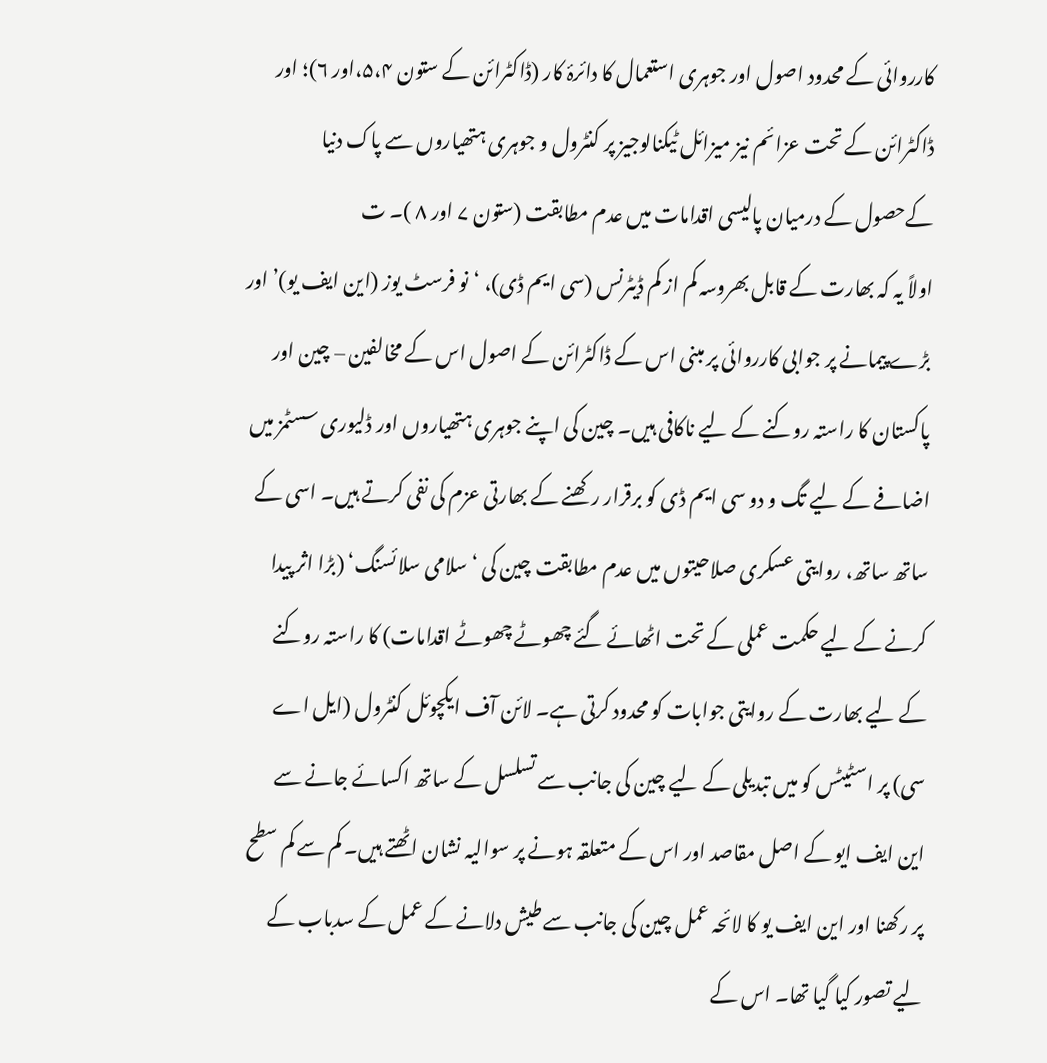کارروائی کے محدود اصول اور جوہری استعمال کا دائرۂ کار (ڈاکٹرائن کے ستون ۵،۴،اور ۶)؛ اور ڈاکٹرائن کے تحت عزائم نیز میزائل ٹیکنالوجیز پر کنٹرول و جوہری ہتھیاروں سے پاک دنیا کےحصول کے درمیان پالیسی اقدامات میں عدم مطابقت (ستون ۷ اور ۸ )۔ ت
اولاً یہ کہ بھارت کے قابل بھروسہ کم از کم ڈیٹرنس (سی ایم ڈی)، ‘نو فرسٹ یوز (این ایف یو)’ اور بڑے پیمانے پر جوابی کارروائی پر مبنی اس کے ڈاکٹرائن کے اصول اس کے مخالفین – چین اور پاکستان کا راستہ روکنے کے لیے ناکافی ہیں۔ چین کی اپنے جوہری ہتھیاروں اور ڈلیوری سسٹمز میں اضافے کے لیے تگ و دو سی ایم ڈی کو برقرار رکھنے کے بھارتی عزم کی نفی کرتے ہیں۔ اسی کے ساتھ ساتھ، روایتی عسکری صلاحیتوں میں عدم مطابقت چین کی ‘سلامی سلائسنگ‘ (بڑا اثر پیدا کرنے کے لیے حکمت عملی کے تحت اٹھائے گئے چھوٹے چھوٹے اقدامات) کا راستہ روکنے کے لیے بھارت کے روایتی جوابات کو محدود کرتی ہے۔ لائن آف ایکچوئل کنٹرول (ایل اے سی) پر اسٹیٹس کو میں تبدیلی کے لیے چین کی جانب سے تسلسل کے ساتھ اکسائے جانے سے این ایف ایو کے اصل مقاصد اور اس کے متعلقہ ہونے پر سوالیہ نشان اٹھتے ہیں۔ کم سے کم سطح پر رکھنا اور این ایف یو کا لائحہ عمل چین کی جانب سے طیش دلانے کے عمل کے سدباب کے لیے تصور کیا گیا تھا۔ اس کے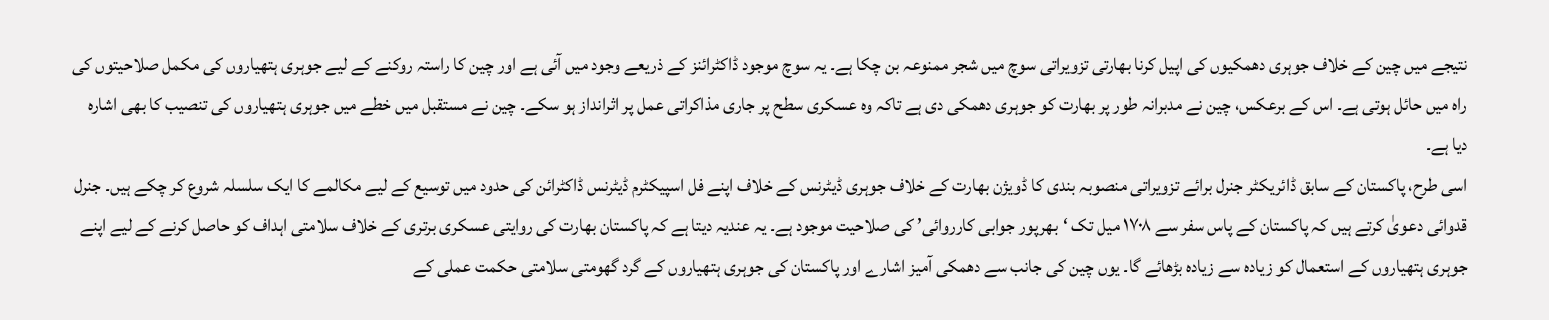نتیجے میں چین کے خلاف جوہری دھمکیوں کی اپیل کرنا بھارتی تزویراتی سوچ میں شجر ممنوعہ بن چکا ہے۔ یہ سوچ موجود ڈاکٹرائنز کے ذریعے وجود میں آئی ہے اور چین کا راستہ روکنے کے لیے جوہری ہتھیاروں کی مکمل صلاحیتوں کی راہ میں حائل ہوتی ہے۔ اس کے برعکس، چین نے مدبرانہ طور پر بھارت کو جوہری دھمکی دی ہے تاکہ وہ عسکری سطح پر جاری مذاکراتی عمل پر اثرانداز ہو سکے۔ چین نے مستقبل میں خطے میں جوہری ہتھیاروں کی تنصیب کا بھی اشارہ دیا ہے۔
اسی طرح، پاکستان کے سابق ڈائریکٹر جنرل برائے تزویراتی منصوبہ بندی کا ڈویژن بھارت کے خلاف جوہری ڈیٹرنس کے خلاف اپنے فل اسپیکٹرم ڈیٹرنس ڈاکٹرائن کی حدود میں توسیع کے لیے مکالمے کا ایک سلسلہ شروع کر چکے ہیں۔ جنرل قدوائی دعویٰ کرتے ہیں کہ پاکستان کے پاس سفر سے ۱۷۰۸ میل تک ‘بھرپور جوابی کارروائی’ کی صلاحیت موجود ہے۔ یہ عندیہ دیتا ہے کہ پاکستان بھارت کی روایتی عسکری برتری کے خلاف سلامتی اہداف کو حاصل کرنے کے لیے اپنے جوہری ہتھیاروں کے استعمال کو زیادہ سے زیادہ بڑھائے گا۔ یوں چین کی جانب سے دھمکی آمیز اشارے اور پاکستان کی جوہری ہتھیاروں کے گرد گھومتی سلامتی حکمت عملی کے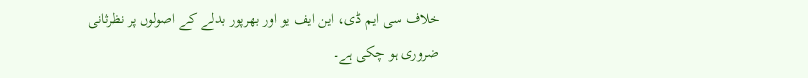خلاف سی ایم ڈی، این ایف یو اور بھرپور بدلے کے اصولوں پر نظرثانی ضروری ہو چکی ہے۔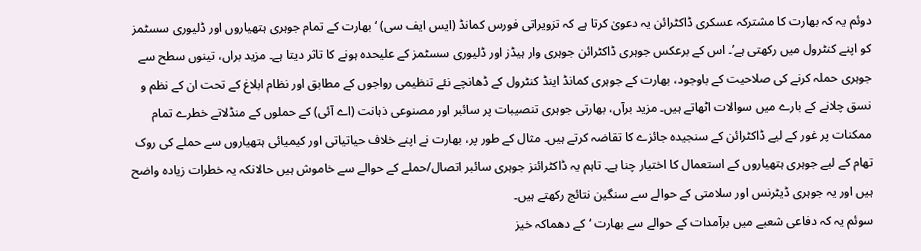دوئم یہ کہ بھارت کا مشترکہ عسکری ڈاکٹرائن یہ دعویٰ کرتا ہے کہ تزویراتی فورس کمانڈ (ایس ایف سی) ‘بھارت کے تمام جوہری ہتھیاروں اور ڈلیوری سسٹمز کو اپنے کنٹرول میں رکھتی ہے’۔ اس کے برعکس جوہری ڈاکٹرائن جوہری وار ہیڈز اور ڈلیوری سسٹمز کے علیحدہ ہونے کا تاثر دیتا ہے۔ مزید براں، تینوں سطح سے جوہری حملہ کرنے کی صلاحیت کے باوجود، بھارت کے جوہری کمانڈ اینڈ کنٹرول کے ڈھانچے نئے تنظیمی رواجوں کے مطابق اور نظام ابلاغ کے تحت ان کے نظم و نسق چلانے کے بارے میں سوالات اٹھاتے ہیں۔ مزید برآں، بھارتی جوہری تنصیبات پر سائبر اور مصنوعی ذہانت (اے آئی) کے حملوں کے منڈلاتے خطرے تمام ممکنات پر غور کے لیے ڈاکٹرائن کے سنجیدہ جائزے کا تقاضہ کرتے ہیں۔ مثال کے طور پر، بھارت نے اپنے خلاف حیاتیاتی اور کیمیائی ہتھیاروں سے حملے کی روک تھام کے لیے جوہری ہتھیاروں کے استعمال کا اختیار چنا ہے۔ تاہم یہ ڈاکٹرائنز جوہری سائبر اتصال/حملے کے حوالے سے خاموش ہیں حالانکہ یہ خطرات زیادہ واضح ہیں اور یہ جوہری ڈیٹرنس اور سلامتی کے حوالے سے سنگین نتائج رکھتے ہیں۔
سوئم یہ کہ دفاعی شعبے میں برآمدات کے حوالے سے بھارت ‘کے دھماکہ خیز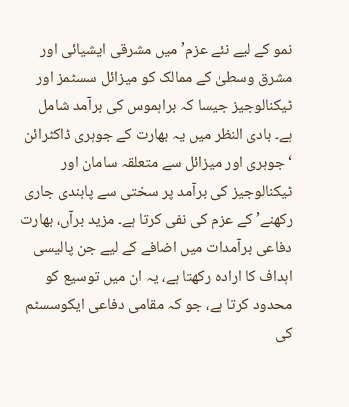نمو کے لیے نئے عزم’ میں مشرقی ایشیائی اور مشرق وسطیٰ کے ممالک کو میزائل سسٹمز اور ٹیکنالوجیز جیسا کہ براہموس کی برآمد شامل ہے۔ بادی النظر میں یہ بھارت کے جوہری ڈاکٹرائن ‘جوہری اور میزائل سے متعلقہ سامان اور ٹیکنالوجیز کی برآمد پر سختی سے پابندی جاری رکھنے’ کے عزم کی نفی کرتا ہے۔ مزید برآں، بھارت دفاعی برآمدات میں اضافے کے لیے جن پالیسی اہداف کا ارادہ رکھتا ہے، یہ ان میں توسیع کو محدود کرتا ہے، جو کہ مقامی دفاعی ایکوسسٹم کی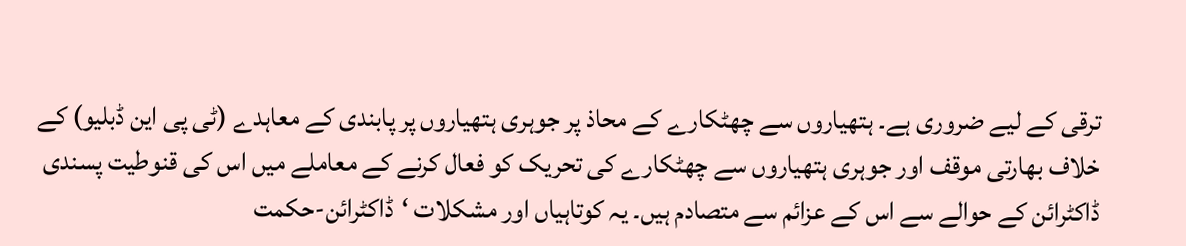ترقی کے لیے ضروری ہے۔ ہتھیاروں سے چھٹکارے کے محاذ پر جوہری ہتھیاروں پر پابندی کے معاہدے (ٹی پی این ڈبلیو) کے خلاف بھارتی موقف اور جوہری ہتھیاروں سے چھٹکارے کی تحریک کو فعال کرنے کے معاملے میں اس کی قنوطیت پسندی ڈاکٹرائن کے حوالے سے اس کے عزائم سے متصادم ہیں۔ یہ کوتاہیاں اور مشکلات ‘ڈاکٹرائن-حکمت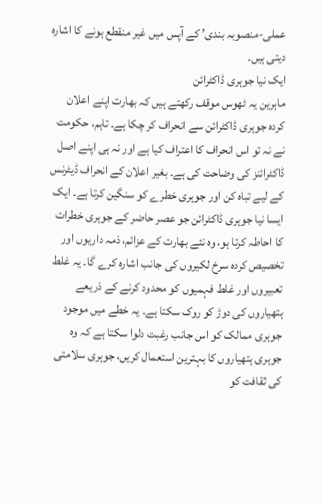عملی-منصوبہ بندی’ کے آپس میں غیر منقطع ہونے کا اشارہ دیتی ہیں۔
ایک نیا جوہری ڈاکٹرائن
ماہرین یہ ٹھوس موقف رکھتے ہیں کہ بھارت اپنے اعلان کردہ جوہری ڈاکٹرائن سے انحراف کر چکا ہے۔ تاہم، حکومت نے نہ تو اس انحراف کا اعتراف کیا ہے اور نہ ہی اپنے اصل ڈاکٹرائنز کی وضاحت کی ہے۔ بغیر اعلان کے انحراف ڈیٹرنس کے لیے تباہ کن اور جوہری خطرے کو سنگین کرتا ہے۔ ایک ایسا نیا جوہری ڈاکٹرائن جو عصر حاضر کے جوہری خطرات کا احاطہ کرتا ہو، وہ نئے بھارت کے عزائم، ذمہ داریوں اور تخصیص کردہ سرخ لکیروں کی جانب اشارہ کرے گا۔ یہ غلط تعبیروں اور غلط فہمیوں کو محدود کرنے کے ذریعے ہتھیاروں کی دوڑ کو روک سکتا ہے۔ یہ خطے میں موجود جوہری ممالک کو اس جانب رغبت دلوا سکتا ہے کہ وہ جوہری ہتھیاروں کا بہترین استعمال کریں، جوہری سلامتی کی ثقافت کو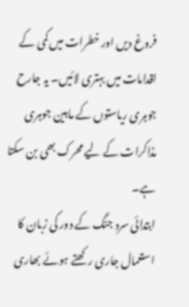فروغ دیں اور خطرات میں کمی کے اقدامات میں بہتری لائیں۔ یہ جارح جوہری ریاستوں کے مابین جوہری مذاکرات کے لیے محرک بھی بن سکتا ہے۔
ابتدائی سرد جنگ کے دور کی زبان کا استعمال جاری رکھتے ہوئے بھاری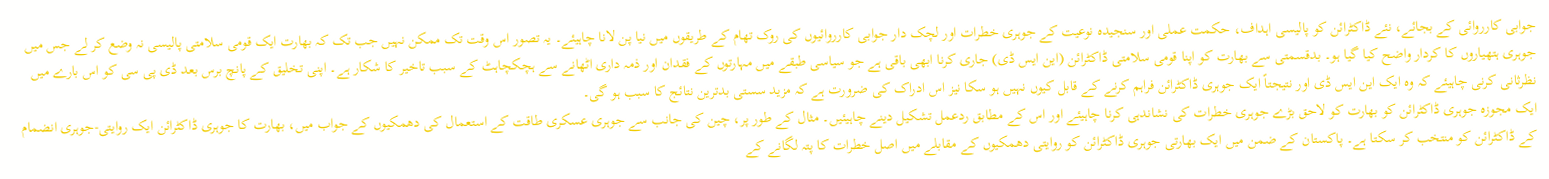جوابی کارروائی کے بجائے، نئے ڈاکٹرائن کو پالیسی اہداف، حکمت عملی اور سنجیدہ نوعیت کے جوہری خطرات اور لچک دار جوابی کارروائیوں کی روک تھام کے طریقوں میں نیا پن لانا چاہیئے۔ یہ تصور اس وقت تک ممکن نہیں جب تک کہ بھارت ایک قومی سلامتی پالیسی نہ وضع کر لے جس میں جوہری ہتھیاروں کا کردار واضح کیا گیا ہو۔ بدقسمتی سے بھارت کو اپنا قومی سلامتی ڈاکٹرائن (این ایس ڈی) جاری کرنا ابھی باقی ہے جو سیاسی طبقے میں مہارتوں کے فقدان اور ذمہ داری اٹھانے سے ہچکچاہٹ کے سبب تاخیر کا شکار ہے۔ اپنی تخلیق کے پانچ برس بعد ڈی پی سی کو اس بارے میں نظرثانی کرنی چاہیئے کہ وہ ایک این ایس ڈی اور نتیجتاً ایک جوہری ڈاکٹرائن فراہم کرنے کے قابل کیوں نہیں ہو سکا نیز اس ادراک کی ضرورت ہے کہ مزید سستی بدترین نتائج کا سبب ہو گی۔
ایک مجوزہ جوہری ڈاکٹرائن کو بھارت کو لاحق بڑے جوہری خطرات کی نشاندہی کرنا چاہیئے اور اس کے مطابق ردعمل تشکیل دینے چاہیئیں۔ مثال کے طور پر، چین کی جانب سے جوہری عسکری طاقت کے استعمال کی دھمکیوں کے جواب میں، بھارت کا جوہری ڈاکٹرائن ایک روایتی-جوہری انضمام کے ڈاکٹرائن کو منتخب کر سکتا ہے۔ پاکستان کے ضمن میں ایک بھارتی جوہری ڈاکٹرائن کو روایتی دھمکیوں کے مقابلے میں اصل خطرات کا پتہ لگانے کے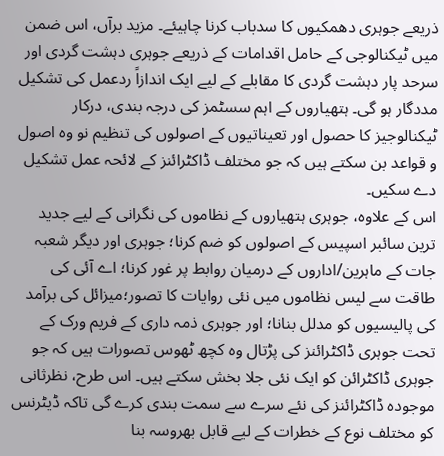ذریعے جوہری دھمکیوں کا سدباب کرنا چاہیئے۔ مزید برآں، اس ضمن میں ٹیکنالوجی کے حامل اقدامات کے ذریعے جوہری دہشت گردی اور سرحد پار دہشت گردی کا مقابلے کے لیے ایک اندازاً ردعمل کی تشکیل مددگار ہو گی۔ ہتھیاروں کے اہم سسٹمز کی درجہ بندی، درکار ٹیکنالوجیز کا حصول اور تعیناتیوں کے اصولوں کی تنظیم نو وہ اصول و قواعد بن سکتے ہیں کہ جو مختلف ڈاکٹرائنز کے لائحہ عمل تشکیل دے سکیں۔
اس کے علاوہ، جوہری ہتھیاروں کے نظاموں کی نگرانی کے لیے جدید ترین سائبر اسپیس کے اصولوں کو ضم کرنا؛ جوہری اور دیگر شعبہ جات کے ماہرین/اداروں کے درمیان روابط پر غور کرنا؛ اے آئی کی طاقت سے لیس نظاموں میں نئی روایات کا تصور؛میزائل کی برآمد کی پالیسیوں کو مدلل بنانا؛ اور جوہری ذمہ داری کے فریم ورک کے تحت جوہری ڈاکٹرائنز کی پڑتال وہ کچھ ٹھوس تصورات ہیں کہ جو جوہری ڈاکٹرائن کو ایک نئی جلا بخش سکتے ہیں۔ اس طرح، نظرثانی موجودہ ڈاکٹرائنز کی نئے سرے سے سمت بندی کرے گی تاکہ ڈیٹرنس کو مختلف نوع کے خطرات کے لیے قابل بھروسہ بنا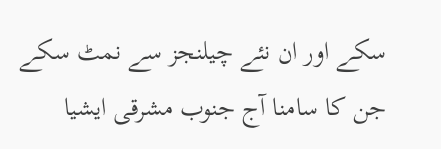سکے اور ان نئے چیلنجز سے نمٹ سکے جن کا سامنا آج جنوب مشرقی ایشیا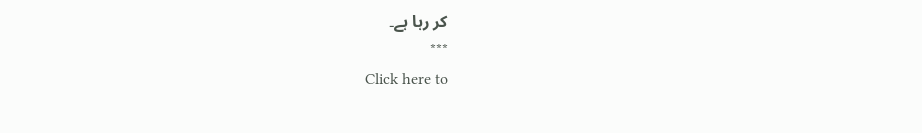کر رہا ہے۔
***
Click here to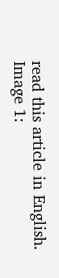read this article in English.
Image 1: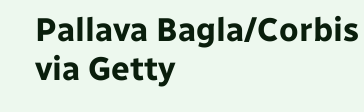Pallava Bagla/Corbis via Getty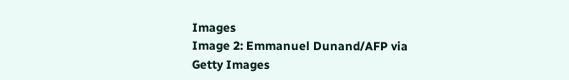Images
Image 2: Emmanuel Dunand/AFP via Getty Images